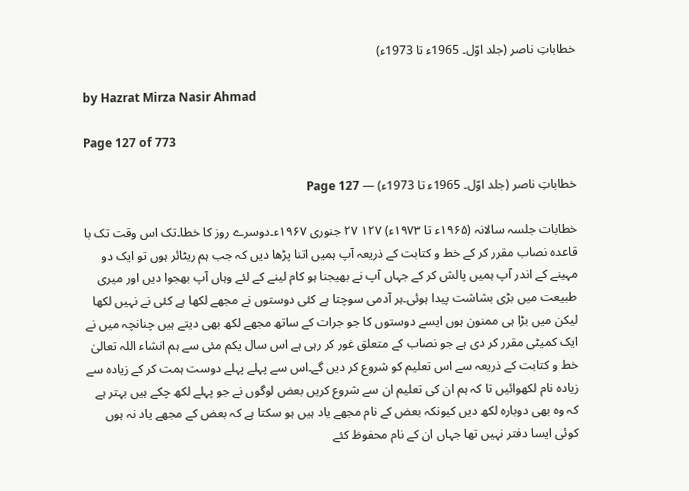خطاباتِ ناصر (جلد اوّل۔ 1965ء تا 1973ء)

by Hazrat Mirza Nasir Ahmad

Page 127 of 773

خطاباتِ ناصر (جلد اوّل۔ 1965ء تا 1973ء) — Page 127

خطابات جلسہ سالانہ (۱۹۶۵ء تا ۱۹۷۳ء) ۱۲۷ ۲۷ جنوری ۱۹۶۷ء۔دوسرے روز کا خطا۔تک اس وقت تک با قاعدہ نصاب مقرر کر کے خط و کتابت کے ذریعہ آپ ہمیں اتنا پڑھا دیں کہ جب ہم ریٹائر ہوں تو ایک دو مہینے کے اندر آپ ہمیں پالش کر کے جہاں آپ نے بھیجنا ہو کام لینے کے لئے وہاں آپ بھجوا دیں اور میری طبیعت میں بڑی بشاشت پیدا ہوئی۔ہر آدمی سوچتا ہے کئی دوستوں نے مجھے لکھا ہے کئی نے نہیں لکھا لیکن میں بڑا ہی ممنون ہوں ایسے دوستوں کا جو جرات کے ساتھ مجھے لکھ بھی دیتے ہیں چنانچہ میں نے ایک کمیٹی مقرر کر دی ہے جو نصاب کے متعلق غور کر رہی ہے اس سال یکم مئی سے ہم انشاء اللہ تعالیٰ خط و کتابت کے ذریعہ سے اس تعلیم کو شروع کر دیں گے۔اس سے پہلے پہلے دوست ہمت کر کے زیادہ سے زیادہ نام لکھوائیں تا کہ ہم ان کی تعلیم ان سے شروع کریں بعض لوگوں نے جو پہلے لکھ چکے ہیں بہتر ہے کہ وہ بھی دوبارہ لکھ دیں کیونکہ بعض کے نام مجھے یاد ہیں ہو سکتا ہے کہ بعض کے مجھے یاد نہ ہوں کوئی ایسا دفتر نہیں تھا جہاں ان کے نام محفوظ کئے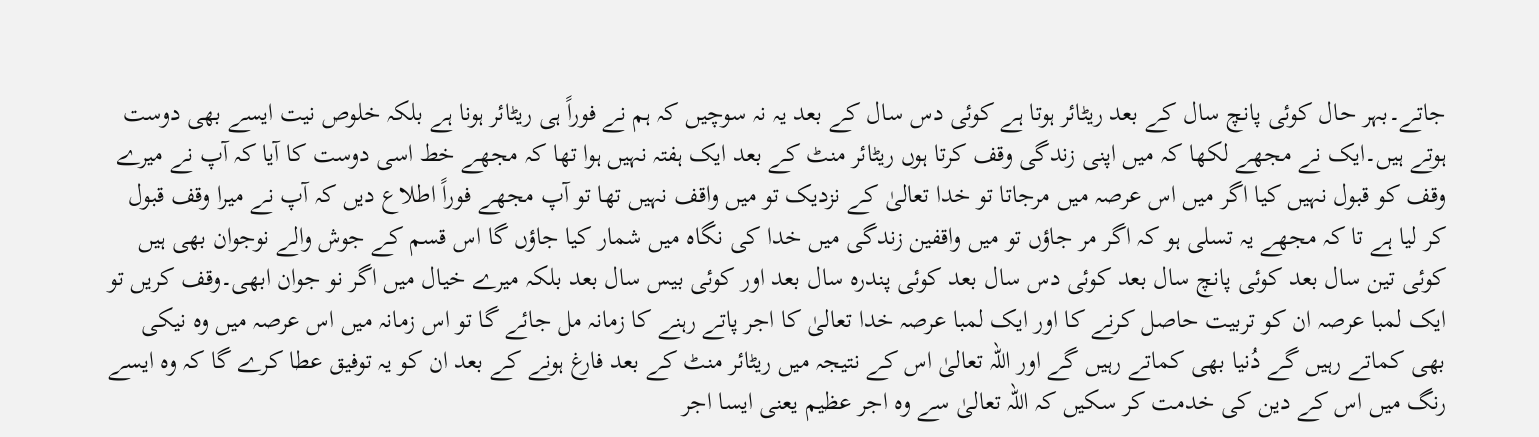جاتے۔بہر حال کوئی پانچ سال کے بعد ریٹائر ہوتا ہے کوئی دس سال کے بعد یہ نہ سوچیں کہ ہم نے فوراً ہی ریٹائر ہونا ہے بلکہ خلوص نیت ایسے بھی دوست ہوتے ہیں۔ایک نے مجھے لکھا کہ میں اپنی زندگی وقف کرتا ہوں ریٹائر منٹ کے بعد ایک ہفتہ نہیں ہوا تھا کہ مجھے خط اسی دوست کا آیا کہ آپ نے میرے وقف کو قبول نہیں کیا اگر میں اس عرصہ میں مرجاتا تو خدا تعالیٰ کے نزدیک تو میں واقف نہیں تھا تو آپ مجھے فوراً اطلاع دیں کہ آپ نے میرا وقف قبول کر لیا ہے تا کہ مجھے یہ تسلی ہو کہ اگر مر جاؤں تو میں واقفین زندگی میں خدا کی نگاہ میں شمار کیا جاؤں گا اس قسم کے جوش والے نوجوان بھی ہیں کوئی تین سال بعد کوئی پانچ سال بعد کوئی دس سال بعد کوئی پندرہ سال بعد اور کوئی بیس سال بعد بلکہ میرے خیال میں اگر نو جوان ابھی۔وقف کریں تو ایک لمبا عرصہ ان کو تربیت حاصل کرنے کا اور ایک لمبا عرصہ خدا تعالیٰ کا اجر پاتے رہنے کا زمانہ مل جائے گا تو اس زمانہ میں اس عرصہ میں وہ نیکی بھی کماتے رہیں گے دُنیا بھی کماتے رہیں گے اور اللہ تعالیٰ اس کے نتیجہ میں ریٹائر منٹ کے بعد فارغ ہونے کے بعد ان کو یہ توفیق عطا کرے گا کہ وہ ایسے رنگ میں اس کے دین کی خدمت کر سکیں کہ اللہ تعالیٰ سے وہ اجر عظیم یعنی ایسا اجر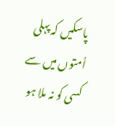پاسکیں کہ پہلی اُمتوں میں سے کسی کو نہ ملا ہو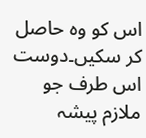اس کو وہ حاصل کر سکیں۔دوست اس طرف جو ملازم پیشہ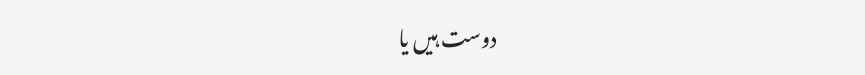دوست ہیں یا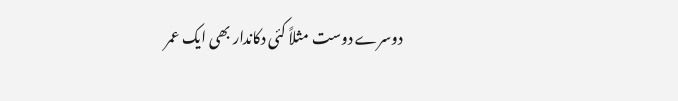دوسرے دوست مثلاً کئی دکاندار بھی ایک عمر